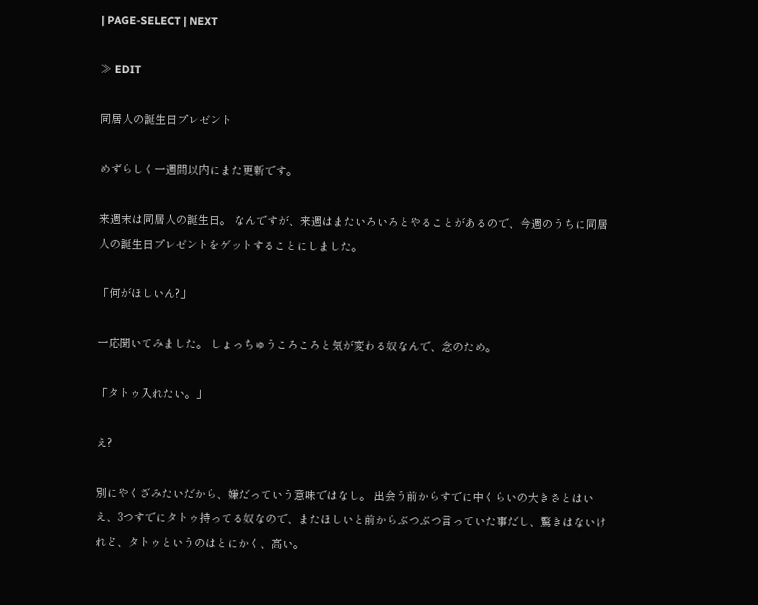| PAGE-SELECT | NEXT

≫ EDIT

同居人の誕生日プレゼント

めずらしく一週間以内にまた更新です。

来週末は同居人の誕生日。 なんですが、来週はまたいろいろとやることがあるので、今週のうちに同居人の誕生日プレゼントをゲットすることにしました。

「何がほしいん?」

一応聞いてみました。 しょっちゅうころころと気が変わる奴なんで、念のため。

「タトゥ入れたい。」

え?

別にやくざみたいだから、嫌だっていう意味ではなし。 出会う前からすでに中くらいの大きさとはいえ、3つすでにタトゥ持ってる奴なので、またほしいと前からぶつぶつ言っていた事だし、驚きはないけれど、タトゥというのはとにかく、高い。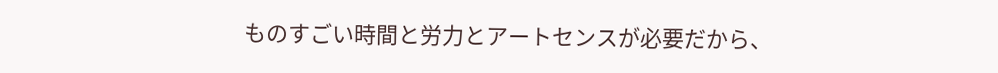ものすごい時間と労力とアートセンスが必要だから、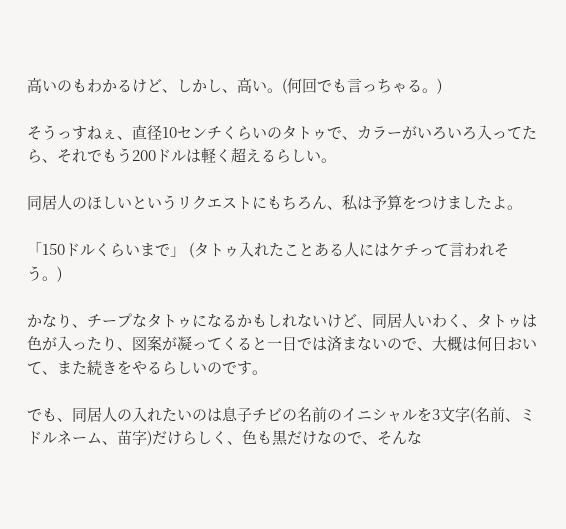高いのもわかるけど、しかし、高い。(何回でも言っちゃる。)

そうっすねぇ、直径10センチくらいのタトゥで、カラーがいろいろ入ってたら、それでもう200ドルは軽く超えるらしい。

同居人のほしいというリクエストにもちろん、私は予算をつけましたよ。

「150ドルくらいまで」 (タトゥ入れたことある人にはケチって言われそう。)

かなり、チープなタトゥになるかもしれないけど、同居人いわく、タトゥは色が入ったり、図案が凝ってくると一日では済まないので、大概は何日おいて、また続きをやるらしいのです。

でも、同居人の入れたいのは息子チビの名前のイニシャルを3文字(名前、ミドルネーム、苗字)だけらしく、色も黒だけなので、そんな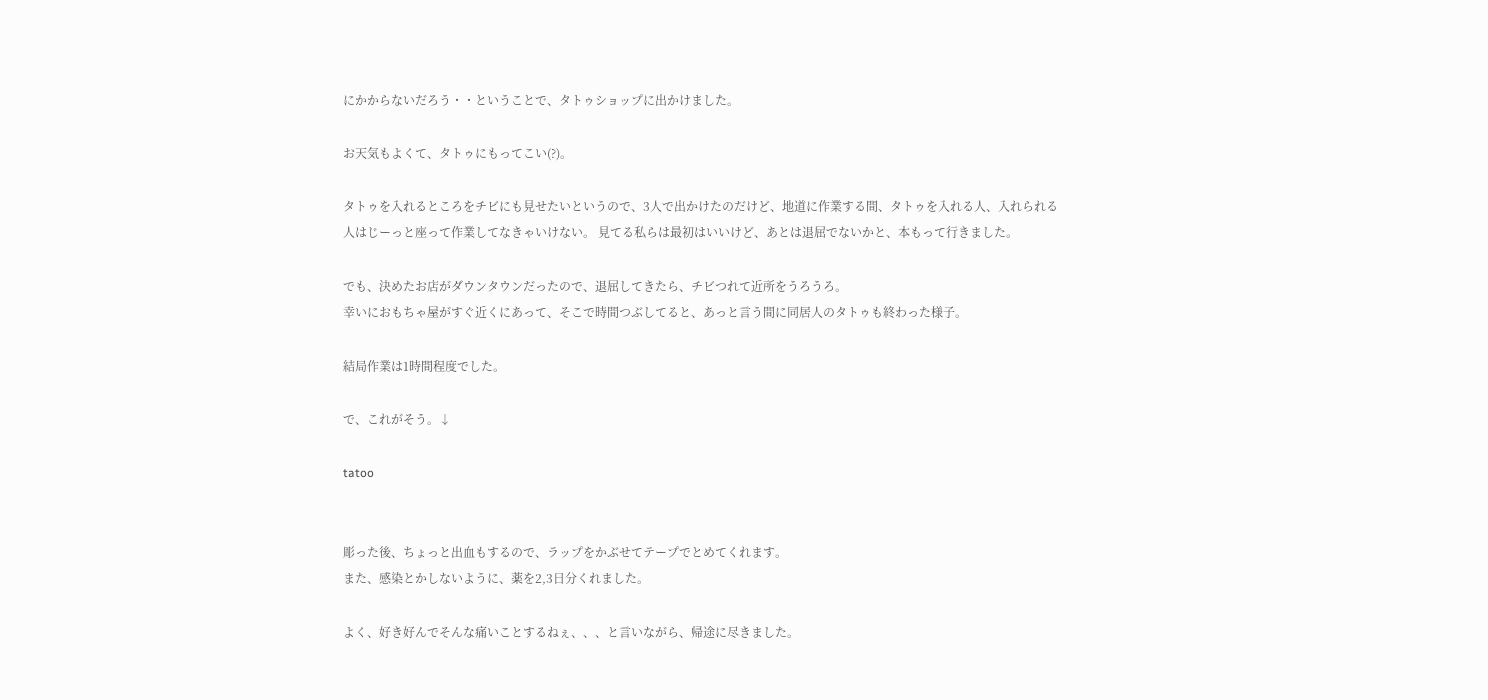にかからないだろう・・ということで、タトゥショップに出かけました。

お天気もよくて、タトゥにもってこい(?)。

タトゥを入れるところをチビにも見せたいというので、3人で出かけたのだけど、地道に作業する間、タトゥを入れる人、入れられる人はじーっと座って作業してなきゃいけない。 見てる私らは最初はいいけど、あとは退屈でないかと、本もって行きました。

でも、決めたお店がダウンタウンだったので、退屈してきたら、チビつれて近所をうろうろ。
幸いにおもちゃ屋がすぐ近くにあって、そこで時間つぶしてると、あっと言う間に同居人のタトゥも終わった様子。

結局作業は1時間程度でした。

で、これがそう。↓

tatoo


彫った後、ちょっと出血もするので、ラップをかぶせてテープでとめてくれます。
また、感染とかしないように、薬を2,3日分くれました。

よく、好き好んでそんな痛いことするねぇ、、、と言いながら、帰途に尽きました。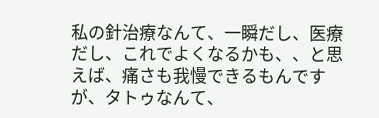私の針治療なんて、一瞬だし、医療だし、これでよくなるかも、、と思えば、痛さも我慢できるもんですが、タトゥなんて、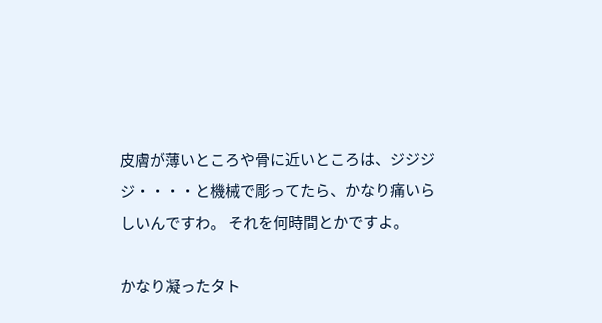皮膚が薄いところや骨に近いところは、ジジジジ・・・・と機械で彫ってたら、かなり痛いらしいんですわ。 それを何時間とかですよ。

かなり凝ったタト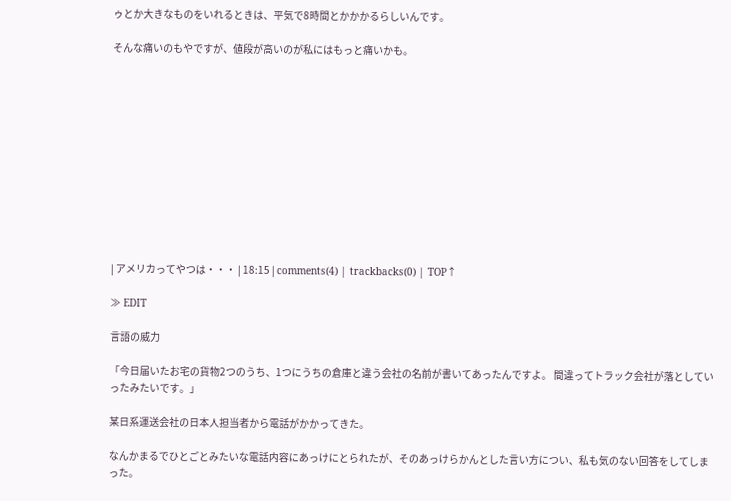ゥとか大きなものをいれるときは、平気で8時間とかかかるらしいんです。

そんな痛いのもやですが、値段が高いのが私にはもっと痛いかも。












| アメリカってやつは・・・ | 18:15 | comments(4) | trackbacks(0) | TOP↑

≫ EDIT

言語の威力

「今日届いたお宅の貨物2つのうち、1つにうちの倉庫と違う会社の名前が書いてあったんですよ。 間違ってトラック会社が落としていったみたいです。」

某日系運送会社の日本人担当者から電話がかかってきた。

なんかまるでひとごとみたいな電話内容にあっけにとられたが、そのあっけらかんとした言い方につい、私も気のない回答をしてしまった。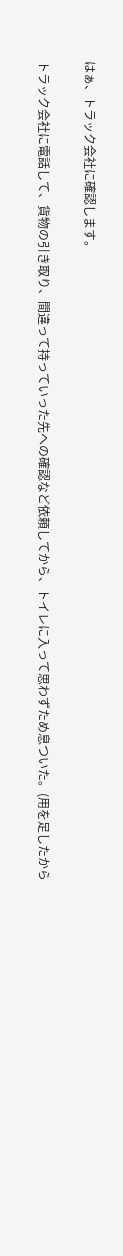はぁ、トラック会社に確認します。

トラック会社に電話して、貨物の引き取り、間違って持っていった先への確認など依頼してから、トイレに入って思わずため息ついた。(用を足したから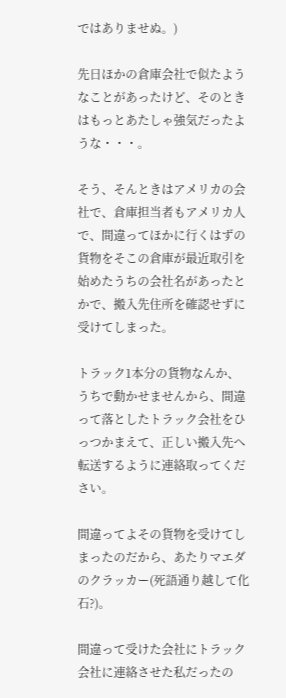ではありませぬ。)

先日ほかの倉庫会社で似たようなことがあったけど、そのときはもっとあたしゃ強気だったような・・・。

そう、そんときはアメリカの会社で、倉庫担当者もアメリカ人で、間違ってほかに行くはずの貨物をそこの倉庫が最近取引を始めたうちの会社名があったとかで、搬入先住所を確認せずに受けてしまった。

トラック1本分の貨物なんか、うちで動かせませんから、間違って落としたトラック会社をひっつかまえて、正しい搬入先へ転送するように連絡取ってください。

間違ってよその貨物を受けてしまったのだから、あたりマエダのクラッカー(死語通り越して化石?)。

間違って受けた会社にトラック会社に連絡させた私だったの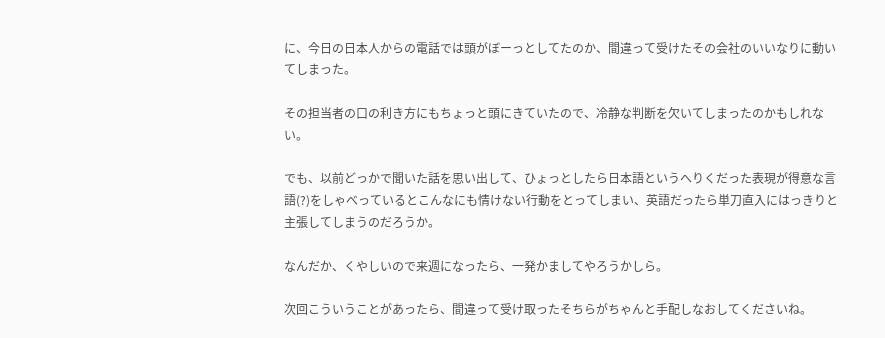に、今日の日本人からの電話では頭がぼーっとしてたのか、間違って受けたその会社のいいなりに動いてしまった。

その担当者の口の利き方にもちょっと頭にきていたので、冷静な判断を欠いてしまったのかもしれない。

でも、以前どっかで聞いた話を思い出して、ひょっとしたら日本語というへりくだった表現が得意な言語(?)をしゃべっているとこんなにも情けない行動をとってしまい、英語だったら単刀直入にはっきりと主張してしまうのだろうか。

なんだか、くやしいので来週になったら、一発かましてやろうかしら。

次回こういうことがあったら、間違って受け取ったそちらがちゃんと手配しなおしてくださいね。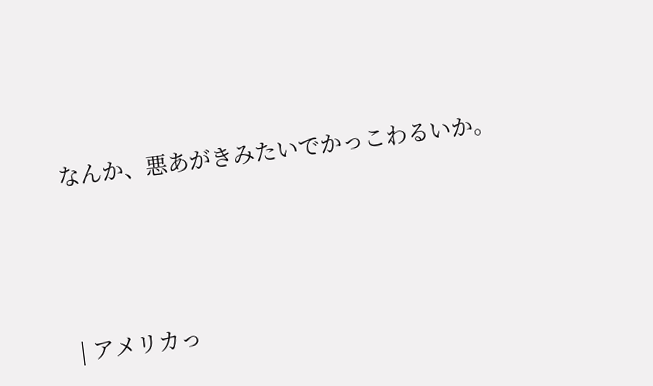なんか、悪あがきみたいでかっこわるいか。





| アメリカっ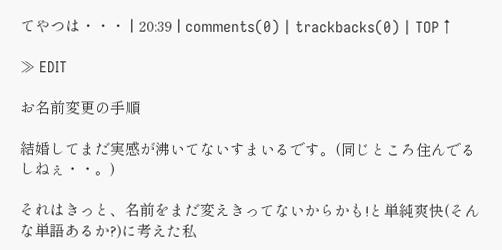てやつは・・・ | 20:39 | comments(0) | trackbacks(0) | TOP↑

≫ EDIT

お名前変更の手順

結婚してまだ実感が沸いてないすまいるです。(同じところ住んでるしねぇ・・。)

それはきっと、名前をまだ変えきってないからかも!と単純爽快(そんな単語あるか?)に考えた私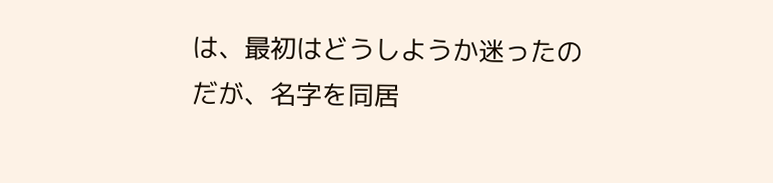は、最初はどうしようか迷ったのだが、名字を同居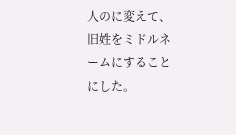人のに変えて、旧姓をミドルネームにすることにした。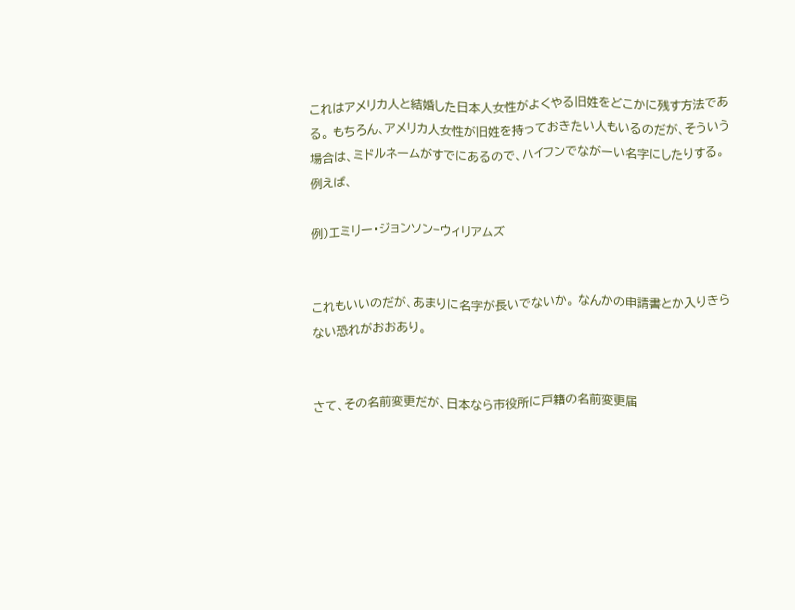これはアメリカ人と結婚した日本人女性がよくやる旧姓をどこかに残す方法である。 もちろん、アメリカ人女性が旧姓を持っておきたい人もいるのだが、そういう場合は、ミドルネームがすでにあるので、ハイフンでながーい名字にしたりする。 例えば、

例)エミリー・ジョンソン−ウィリアムズ


これもいいのだが、あまりに名字が長いでないか。 なんかの申請書とか入りきらない恐れがおおあり。


さて、その名前変更だが、日本なら市役所に戸籍の名前変更届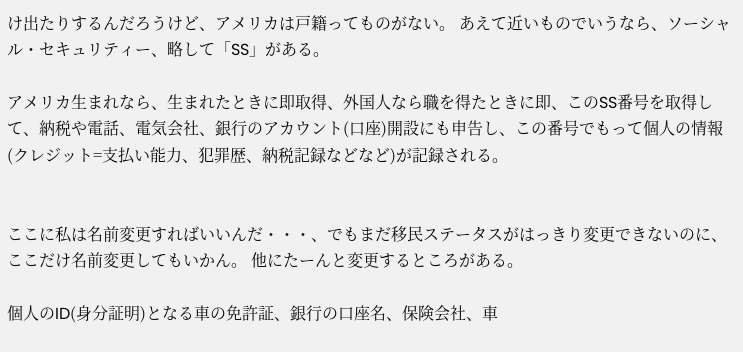け出たりするんだろうけど、アメリカは戸籍ってものがない。 あえて近いものでいうなら、ソーシャル・セキュリティー、略して「SS」がある。

アメリカ生まれなら、生まれたときに即取得、外国人なら職を得たときに即、このSS番号を取得して、納税や電話、電気会社、銀行のアカウント(口座)開設にも申告し、この番号でもって個人の情報(クレジット=支払い能力、犯罪歴、納税記録などなど)が記録される。


ここに私は名前変更すればいいんだ・・・、でもまだ移民ステータスがはっきり変更できないのに、ここだけ名前変更してもいかん。 他にたーんと変更するところがある。

個人のID(身分証明)となる車の免許証、銀行の口座名、保険会社、車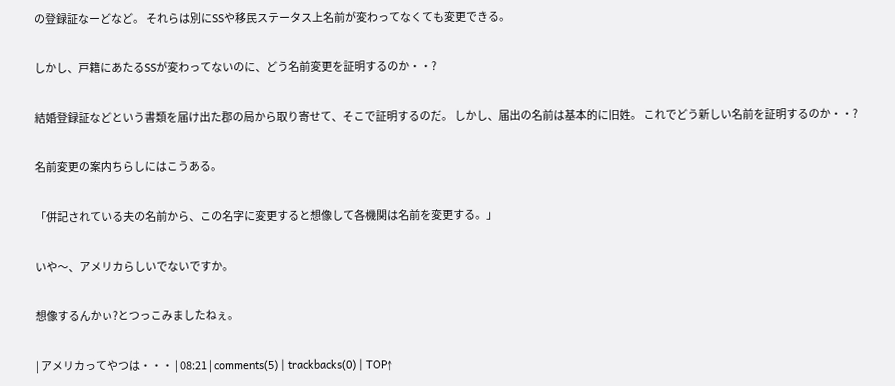の登録証なーどなど。 それらは別にSSや移民ステータス上名前が変わってなくても変更できる。

しかし、戸籍にあたるSSが変わってないのに、どう名前変更を証明するのか・・?

結婚登録証などという書類を届け出た郡の局から取り寄せて、そこで証明するのだ。 しかし、届出の名前は基本的に旧姓。 これでどう新しい名前を証明するのか・・?

名前変更の案内ちらしにはこうある。

「併記されている夫の名前から、この名字に変更すると想像して各機関は名前を変更する。」

いや〜、アメリカらしいでないですか。

想像するんかぃ?とつっこみましたねぇ。

| アメリカってやつは・・・ | 08:21 | comments(5) | trackbacks(0) | TOP↑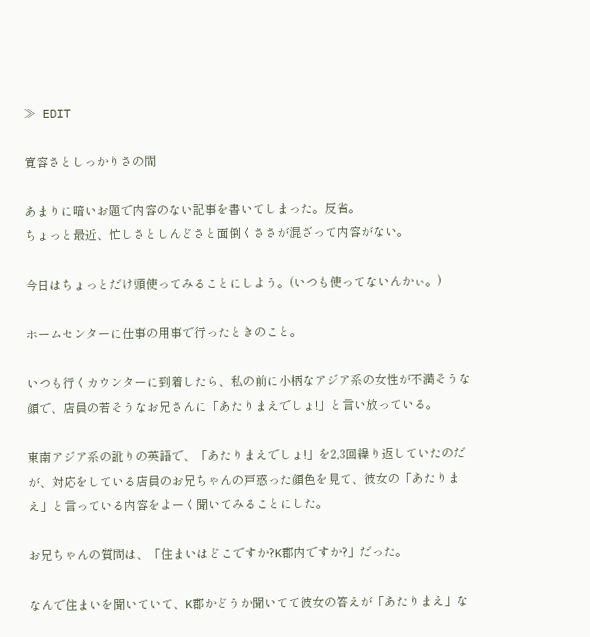≫ EDIT

寛容さとしっかりさの間

あまりに暗いお題で内容のない記事を書いてしまった。反省。
ちょっと最近、忙しさとしんどさと面倒くささが混ざって内容がない。

今日はちょっとだけ頭使ってみることにしよう。(いつも使ってないんかぃ。)

ホームセンターに仕事の用事で行ったときのこと。

いつも行くカウンターに到着したら、私の前に小柄なアジア系の女性が不満そうな顔で、店員の若そうなお兄さんに「あたりまえでしょ!」と言い放っている。

東南アジア系の訛りの英語で、「あたりまえでしょ!」を2,3回繰り返していたのだが、対応をしている店員のお兄ちゃんの戸惑った顔色を見て、彼女の「あたりまえ」と言っている内容をよーく聞いてみることにした。

お兄ちゃんの質問は、「住まいはどこですか?K郡内ですか?」だった。

なんで住まいを聞いていて、K郡かどうか聞いてて彼女の答えが「あたりまえ」な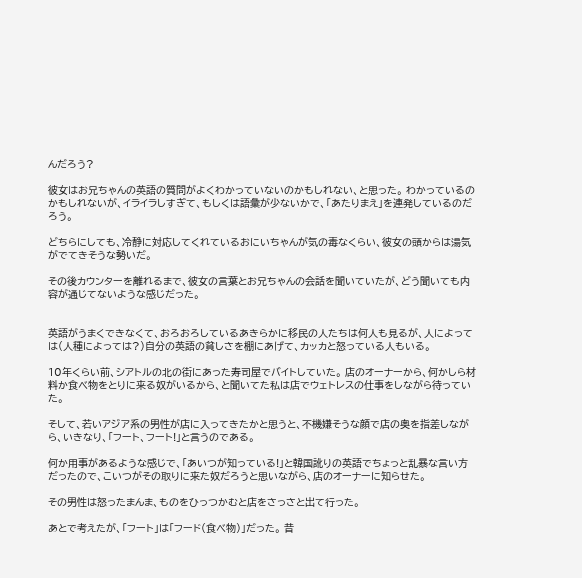んだろう?

彼女はお兄ちゃんの英語の質問がよくわかっていないのかもしれない、と思った。 わかっているのかもしれないが、イライラしすぎて、もしくは語彙が少ないかで、「あたりまえ」を連発しているのだろう。

どちらにしても、冷静に対応してくれているおにいちゃんが気の毒なくらい、彼女の頭からは湯気がでてきそうな勢いだ。

その後カウンターを離れるまで、彼女の言葉とお兄ちゃんの会話を聞いていたが、どう聞いても内容が通じてないような感じだった。


英語がうまくできなくて、おろおろしているあきらかに移民の人たちは何人も見るが、人によっては(人種によっては?)自分の英語の貧しさを棚にあげて、カッカと怒っている人もいる。

10年くらい前、シアトルの北の街にあった寿司屋でバイトしていた。 店のオーナーから、何かしら材料か食べ物をとりに来る奴がいるから、と聞いてた私は店でウェトレスの仕事をしながら待っていた。

そして、若いアジア系の男性が店に入ってきたかと思うと、不機嫌そうな顔で店の奥を指差しながら、いきなり、「フート、フート!」と言うのである。

何か用事があるような感じで、「あいつが知っている!」と韓国訛りの英語でちょっと乱暴な言い方だったので、こいつがその取りに来た奴だろうと思いながら、店のオーナーに知らせた。

その男性は怒ったまんま、ものをひっつかむと店をさっさと出て行った。

あとで考えたが、「フート」は「フード(食べ物)」だった。 昔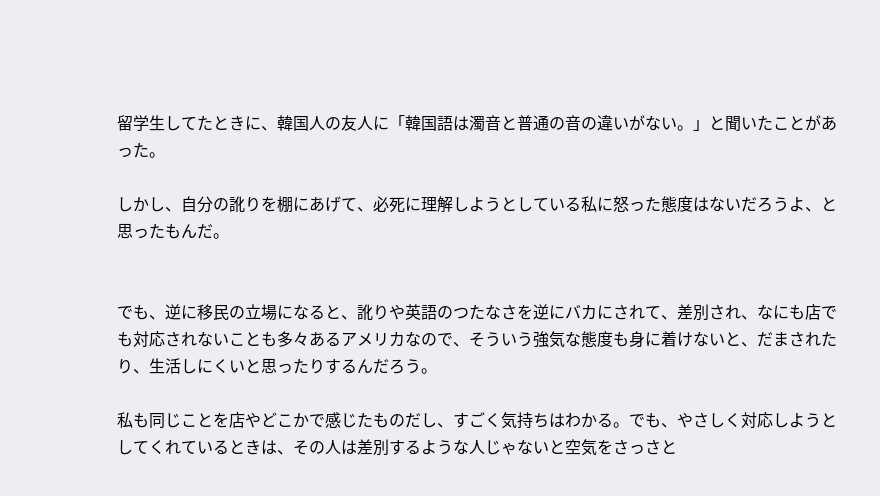留学生してたときに、韓国人の友人に「韓国語は濁音と普通の音の違いがない。」と聞いたことがあった。

しかし、自分の訛りを棚にあげて、必死に理解しようとしている私に怒った態度はないだろうよ、と思ったもんだ。


でも、逆に移民の立場になると、訛りや英語のつたなさを逆にバカにされて、差別され、なにも店でも対応されないことも多々あるアメリカなので、そういう強気な態度も身に着けないと、だまされたり、生活しにくいと思ったりするんだろう。

私も同じことを店やどこかで感じたものだし、すごく気持ちはわかる。でも、やさしく対応しようとしてくれているときは、その人は差別するような人じゃないと空気をさっさと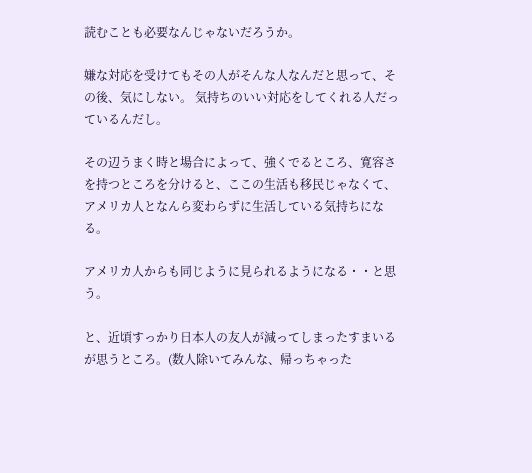読むことも必要なんじゃないだろうか。

嫌な対応を受けてもその人がそんな人なんだと思って、その後、気にしない。 気持ちのいい対応をしてくれる人だっているんだし。

その辺うまく時と場合によって、強くでるところ、寛容さを持つところを分けると、ここの生活も移民じゃなくて、アメリカ人となんら変わらずに生活している気持ちになる。

アメリカ人からも同じように見られるようになる・・と思う。

と、近頃すっかり日本人の友人が減ってしまったすまいるが思うところ。(数人除いてみんな、帰っちゃった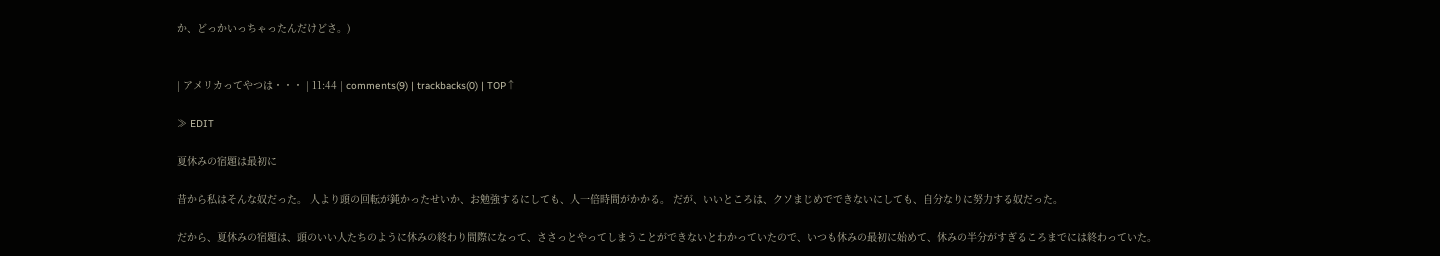か、どっかいっちゃったんだけどさ。)


| アメリカってやつは・・・ | 11:44 | comments(9) | trackbacks(0) | TOP↑

≫ EDIT

夏休みの宿題は最初に

昔から私はそんな奴だった。 人より頭の回転が鈍かったせいか、お勉強するにしても、人一倍時間がかかる。 だが、いいところは、クソまじめでできないにしても、自分なりに努力する奴だった。

だから、夏休みの宿題は、頭のいい人たちのように休みの終わり間際になって、ささっとやってしまうことができないとわかっていたので、いつも休みの最初に始めて、休みの半分がすぎるころまでには終わっていた。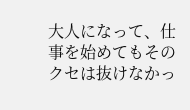大人になって、仕事を始めてもそのクセは抜けなかっ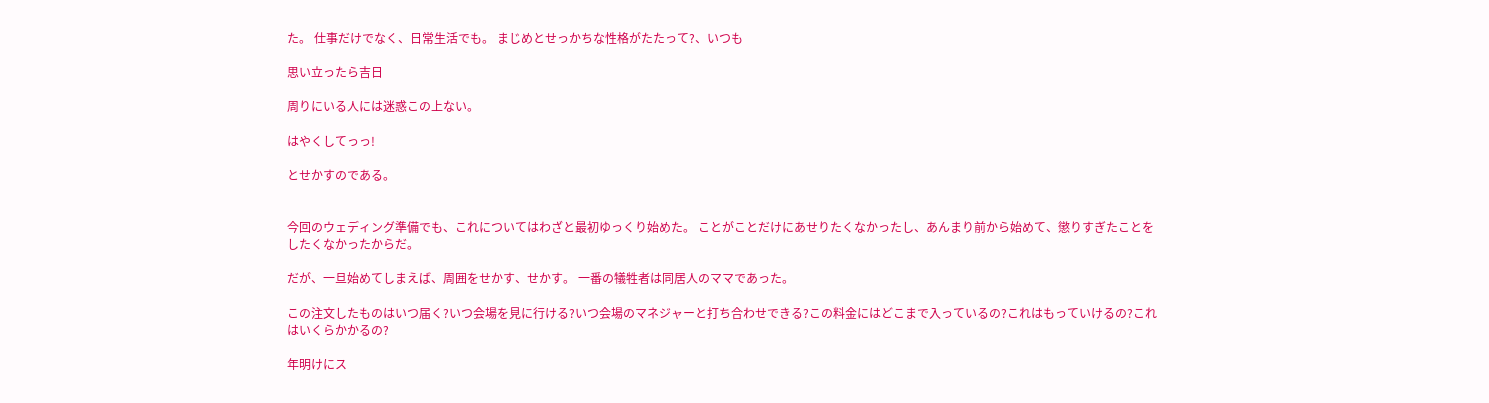た。 仕事だけでなく、日常生活でも。 まじめとせっかちな性格がたたって?、いつも

思い立ったら吉日

周りにいる人には迷惑この上ない。

はやくしてっっ!

とせかすのである。


今回のウェディング準備でも、これについてはわざと最初ゆっくり始めた。 ことがことだけにあせりたくなかったし、あんまり前から始めて、懲りすぎたことをしたくなかったからだ。

だが、一旦始めてしまえば、周囲をせかす、せかす。 一番の犠牲者は同居人のママであった。

この注文したものはいつ届く?いつ会場を見に行ける?いつ会場のマネジャーと打ち合わせできる?この料金にはどこまで入っているの?これはもっていけるの?これはいくらかかるの?

年明けにス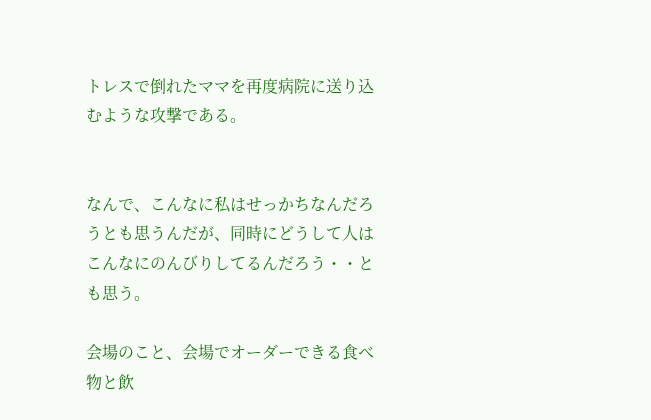トレスで倒れたママを再度病院に送り込むような攻撃である。


なんで、こんなに私はせっかちなんだろうとも思うんだが、同時にどうして人はこんなにのんびりしてるんだろう・・とも思う。

会場のこと、会場でオーダーできる食べ物と飲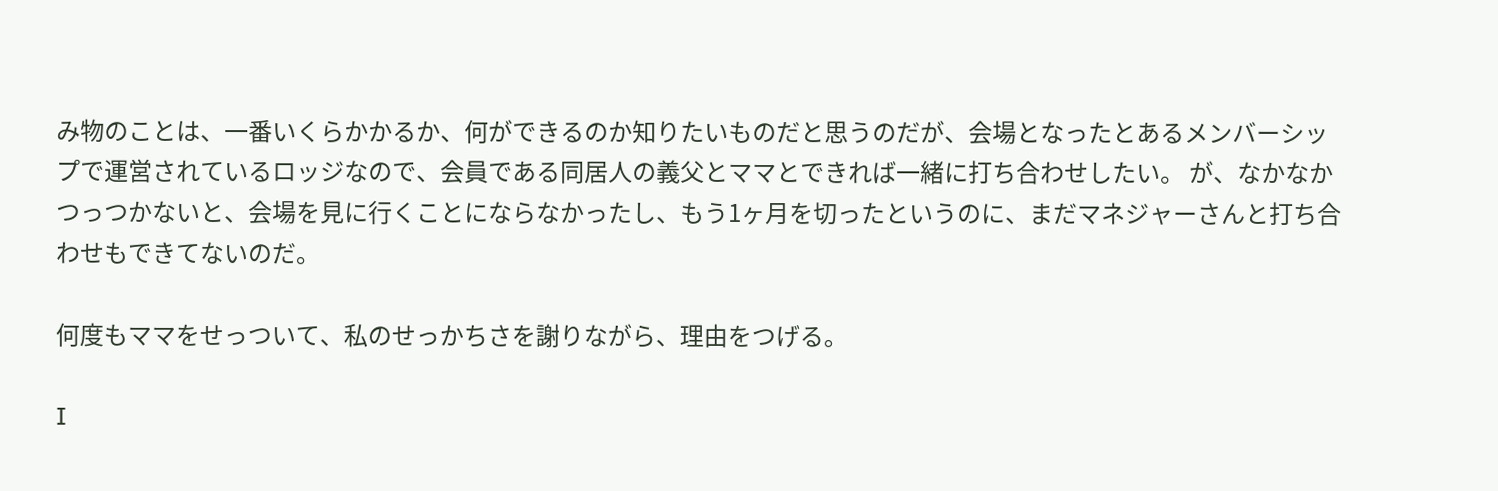み物のことは、一番いくらかかるか、何ができるのか知りたいものだと思うのだが、会場となったとあるメンバーシップで運営されているロッジなので、会員である同居人の義父とママとできれば一緒に打ち合わせしたい。 が、なかなかつっつかないと、会場を見に行くことにならなかったし、もう1ヶ月を切ったというのに、まだマネジャーさんと打ち合わせもできてないのだ。

何度もママをせっついて、私のせっかちさを謝りながら、理由をつげる。

I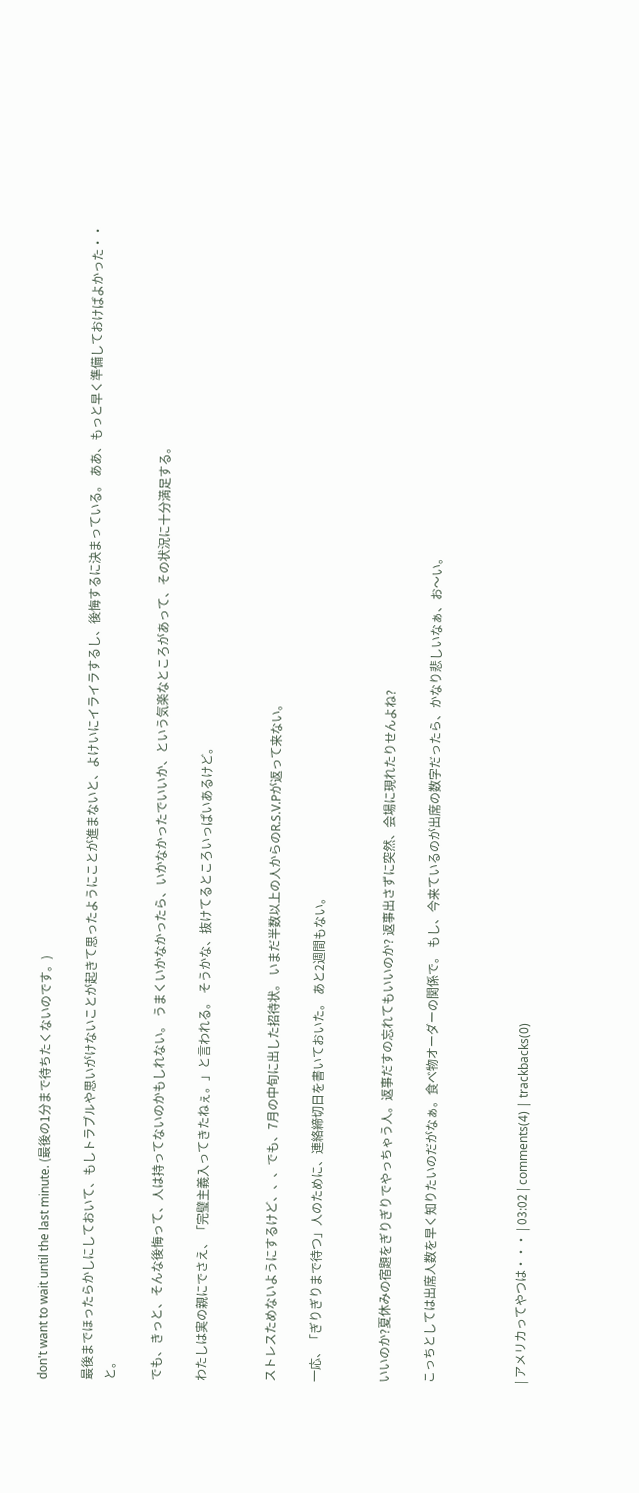don't want to wait until the last minute. (最後の1分まで待ちたくないのです。)

最後までほったらかしにしておいて、もしトラブルや思いがけないことが起きて思ったようにことが進まないと、よけいにイライラするし、後悔するに決まっている。 ああ、もっと早く準備しておけばよかった・・と。

でも、きっと、そんな後悔って、人は持ってないのかもしれない。 うまくいかなかったら、いかなかったでいいか、という気楽なところがあって、その状況に十分満足する。

わたしは実の親にでさえ、「完璧主義入ってきたねぇ。」と言われる。 そうかな、抜けてるところいっぱいあるけど。


ストレスためないようにするけど、、、でも、7月の中旬に出した招待状。 いまだ半数以上の人からのR.S.V.Pが返って来ない。

一応、「ぎりぎりまで待つ」人のために、連絡締切日を書いておいた。 あと2週間もない。


いいのか?夏休みの宿題をぎりぎりでやっちゃう人。返事だすの忘れてもいいのか? 返事出さずに突然、会場に現れたりせんよね?

こっちとしては出席人数を早く知りたいのだがなぁ。食べ物オーダーの関係で。 もし、今来ているのが出席の数字だったら、かなり悲しいなぁ、お〜い。



| アメリカってやつは・・・ | 03:02 | comments(4) | trackbacks(0)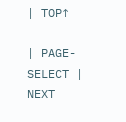| TOP↑

| PAGE-SELECT | NEXT